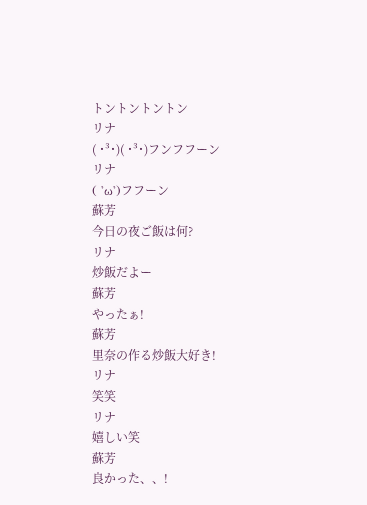トントントントン
リナ
( ˙³˙)( ˙³˙)フンフフーン
リナ
( 'ω')フフーン
蘇芳
今日の夜ご飯は何?
リナ
炒飯だよー
蘇芳
やったぁ!
蘇芳
里奈の作る炒飯大好き!
リナ
笑笑
リナ
嬉しい笑
蘇芳
良かった、、!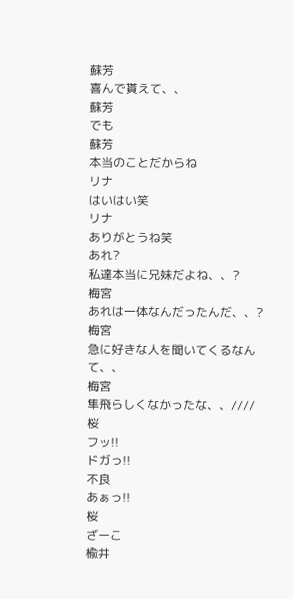蘇芳
喜んで貰えて、、
蘇芳
でも
蘇芳
本当のことだからね
リナ
はいはい笑
リナ
ありがとうね笑
あれ?
私達本当に兄妹だよね、、?
梅宮
あれは一体なんだったんだ、、?
梅宮
急に好きな人を聞いてくるなんて、、
梅宮
隼飛らしくなかったな、、////
桜
フッ!!
ドガっ!!
不良
あぁっ!!
桜
ざーこ
楡井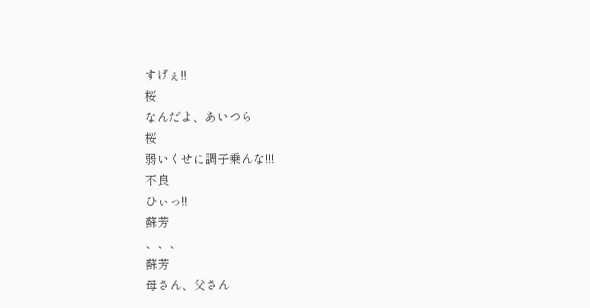すげぇ!!
桜
なんだよ、あいつら
桜
弱いくせに調子乗んな!!!
不良
ひぃっ!!
蘇芳
、、、
蘇芳
母さん、父さん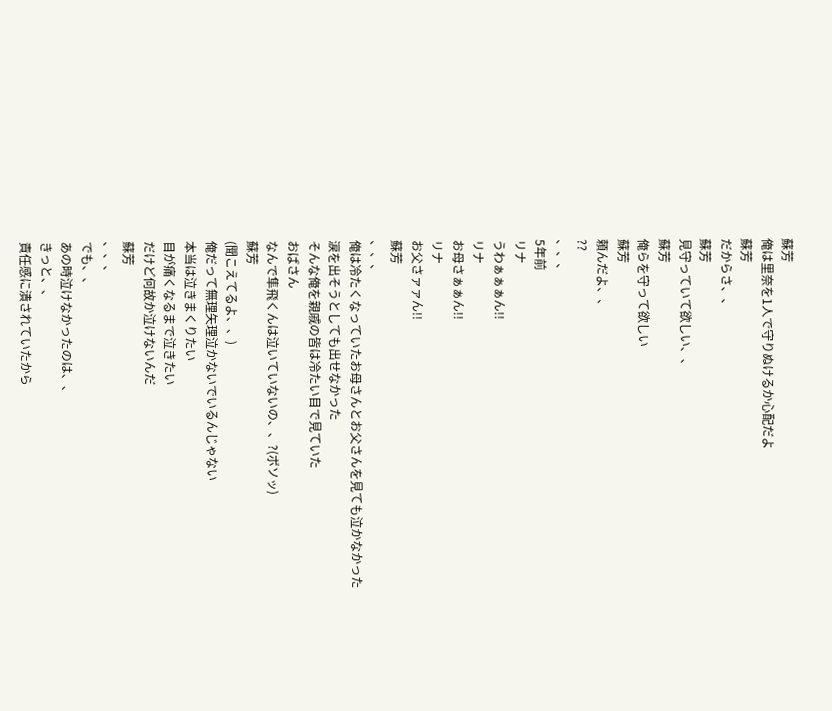蘇芳
俺は里奈を1人で守りぬけるか心配だよ
蘇芳
だからさ、、
蘇芳
見守っていて欲しい、、
蘇芳
俺らを守って欲しい
蘇芳
頼んだよ、、
??
、、、
5年前
リナ
うわぁぁぁん!!
リナ
お母さぁぁん!!
リナ
お父さァァん!!
蘇芳
、、、
俺は冷たくなっていたお母さんとお父さんを見ても泣かなかった
涙を出そうとしても出せなかった
そんな俺を親戚の皆は冷たい目で見ていた
おばさん
なんで隼飛くんは泣いていないの、、?(ボソッ)
蘇芳
(聞こえてるよ、、)
俺だって無理矢理泣かないでいるんじゃない
本当は泣きまくりたい
目が痛くなるまで泣きたい
だけど何故か泣けないんだ
蘇芳
、、、
でも、、
あの時泣けなかったのは、、
きっと、、
責任感に潰されていたから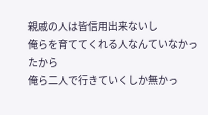親戚の人は皆信用出来ないし
俺らを育ててくれる人なんていなかったから
俺ら二人で行きていくしか無かっ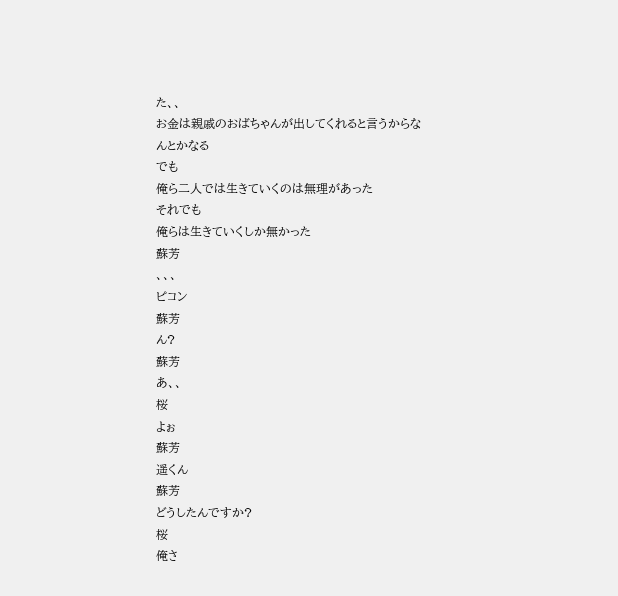た、、
お金は親戚のおばちゃんが出してくれると言うからなんとかなる
でも
俺ら二人では生きていくのは無理があった
それでも
俺らは生きていくしか無かった
蘇芳
、、、
ピコン
蘇芳
ん?
蘇芳
あ、、
桜
よぉ
蘇芳
遥くん
蘇芳
どうしたんですか?
桜
俺さ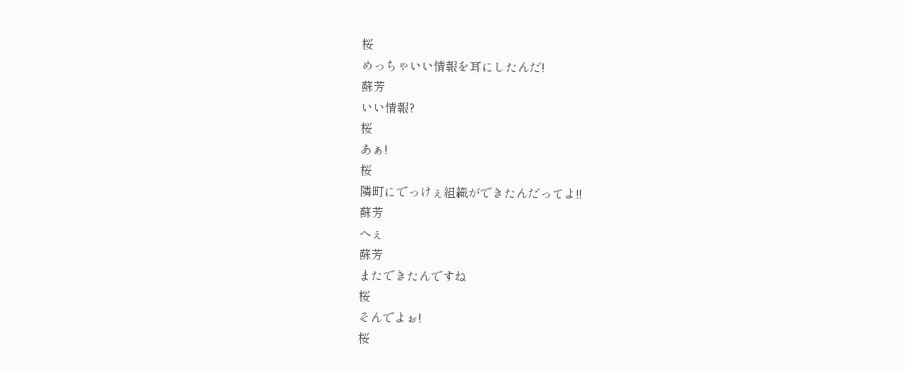桜
めっちゃいい情報を耳にしたんだ!
蘇芳
いい情報?
桜
あぁ!
桜
隣町にでっけぇ組織ができたんだってよ!!
蘇芳
へぇ
蘇芳
またできたんですね
桜
そんでよぉ!
桜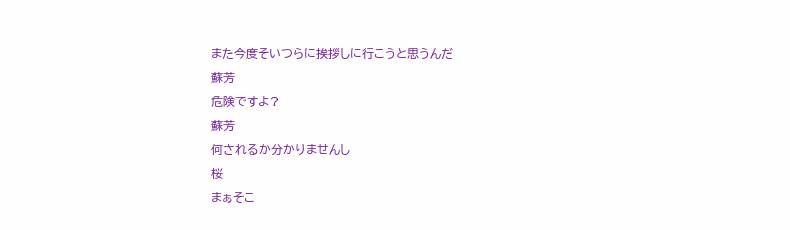また今度そいつらに挨拶しに行こうと思うんだ
蘇芳
危険ですよ?
蘇芳
何されるか分かりませんし
桜
まぁそこ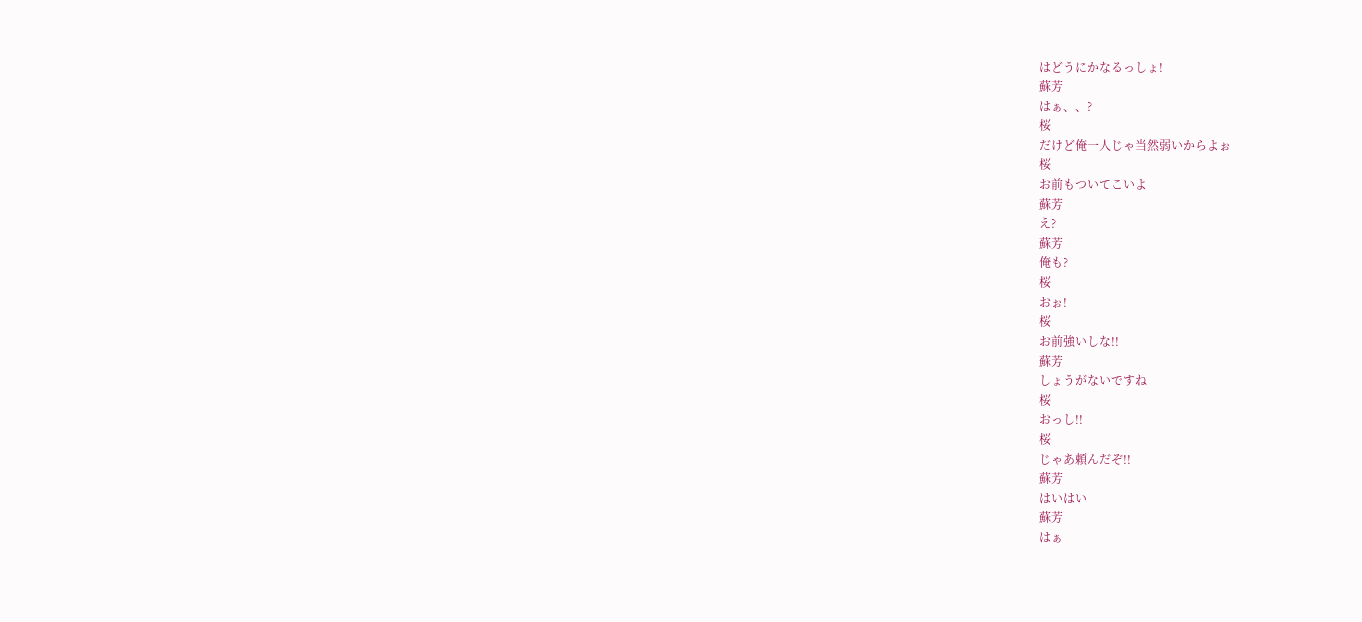はどうにかなるっしょ!
蘇芳
はぁ、、?
桜
だけど俺一人じゃ当然弱いからよぉ
桜
お前もついてこいよ
蘇芳
え?
蘇芳
俺も?
桜
おぉ!
桜
お前強いしな!!
蘇芳
しょうがないですね
桜
おっし!!
桜
じゃあ頼んだぞ!!
蘇芳
はいはい
蘇芳
はぁ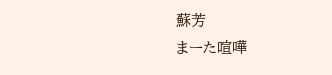蘇芳
まーた喧嘩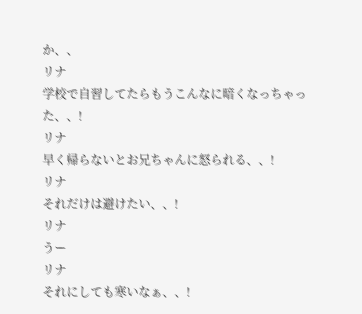か、、
リナ
学校で自習してたらもうこんなに暗くなっちゃった、、!
リナ
早く帰らないとお兄ちゃんに怒られる、、!
リナ
それだけは避けたい、、!
リナ
うー
リナ
それにしても寒いなぁ、、!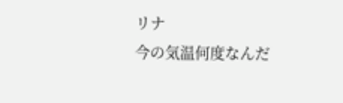リナ
今の気温何度なんだ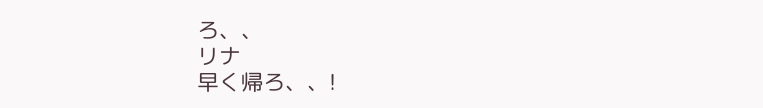ろ、、
リナ
早く帰ろ、、!